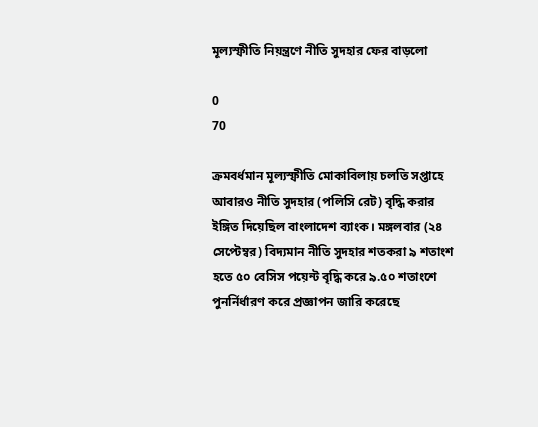মূল্যস্ফীতি নিয়ন্ত্রণে নীতি সুদহার ফের বাড়লো

0
70

ক্রমবর্ধমান মূল্যস্ফীতি মোকাবিলায় চলতি সপ্তাহে আবারও নীতি সুদহার (পলিসি রেট) বৃদ্ধি করার ইঙ্গিত দিয়েছিল বাংলাদেশ ব্যাংক। মঙ্গলবার (২৪ সেপ্টেম্বর) বিদ্যমান নীতি সুদহার শতকরা ৯ শতাংশ হতে ৫০ বেসিস পয়েন্ট বৃদ্ধি করে ৯.৫০ শতাংশে পুনর্নির্ধারণ করে প্রজ্ঞাপন জারি করেছে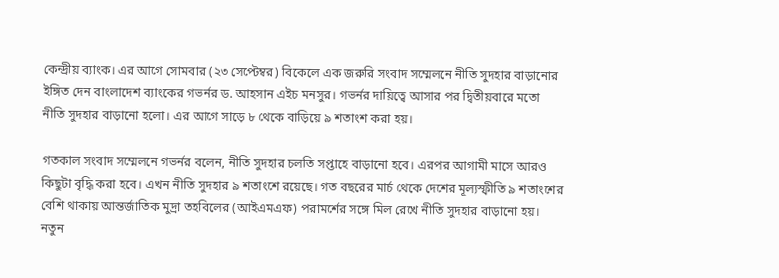কেন্দ্রীয় ব্যাংক। এর আগে সোমবার (২৩ সেপ্টেম্বর) বিকেলে এক জরুরি সংবাদ সম্মেলনে নীতি সুদহার বাড়ানোর ইঙ্গিত দেন বাংলাদেশ ব্যাংকের গভর্নর ড. আহসান এইচ মনসুর। গভর্নর দায়িত্বে আসার পর দ্বিতীয়বারে মতো নীতি সুদহার বাড়ানো হলো। এর আগে সাড়ে ৮ থেকে বাড়িয়ে ৯ শতাংশ করা হয়।

গতকাল সংবাদ সম্মেলনে গভর্নর বলেন, নীতি সুদহার চলতি সপ্তাহে বাড়ানো হবে। এরপর আগামী মাসে আরও কিছুটা বৃদ্ধি করা হবে। এখন নীতি সুদহার ৯ শতাংশে রয়েছে। গত বছরের মার্চ থেকে দেশের মূল্যস্ফীতি ৯ শতাংশের বেশি থাকায় আন্তর্জাতিক মুদ্রা তহবিলের (আইএমএফ) পরামর্শের সঙ্গে মিল রেখে নীতি সুদহার বাড়ানো হয়। নতুন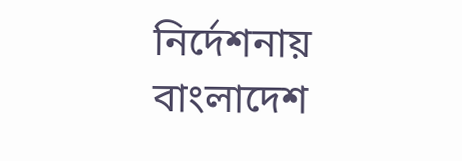নির্দেশনায় বাংলাদেশ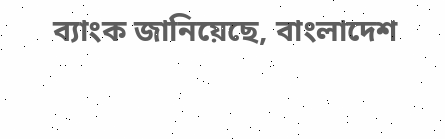ব্যাংক জানিয়েছে, বাংলাদেশ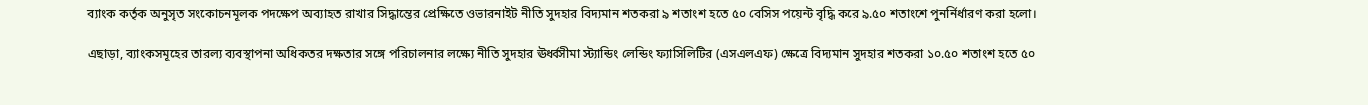ব্যাংক কর্তৃক অনুসৃত সংকোচনমূলক পদক্ষেপ অব্যাহত রাখার সিদ্ধান্তের প্রেক্ষিতে ওভারনাইট নীতি সুদহার বিদ্যমান শতকরা ৯ শতাংশ হতে ৫০ বেসিস পয়েন্ট বৃদ্ধি করে ৯.৫০ শতাংশে পুনর্নির্ধারণ করা হলো।

এছাড়া, ব্যাংকসমূহের তারল্য ব্যবস্থাপনা অধিকতর দক্ষতার সঙ্গে পরিচালনার লক্ষ্যে নীতি সুদহার ঊর্ধ্বসীমা স্ট্যান্ডিং লেন্ডিং ফ্যাসিলিটির (এসএলএফ) ক্ষেত্রে বিদ্যমান সুদহার শতকরা ১০.৫০ শতাংশ হতে ৫০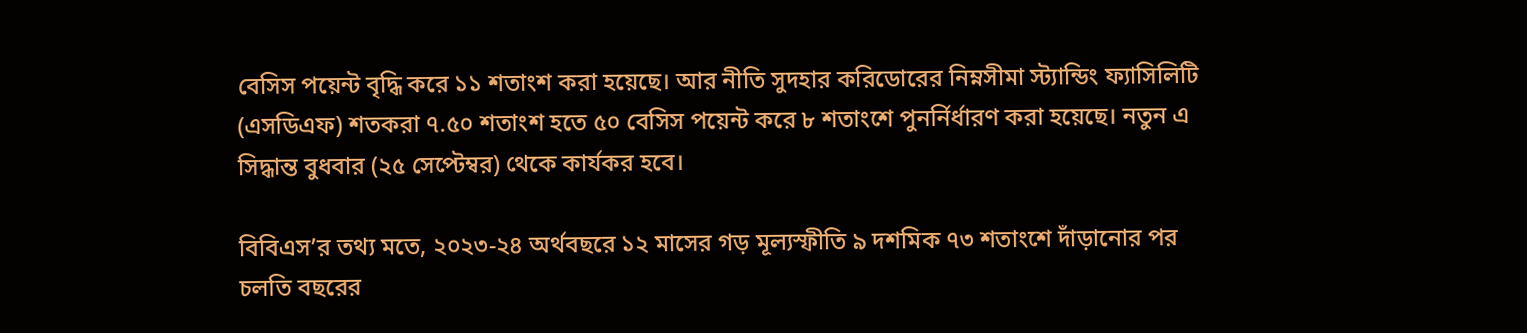বেসিস পয়েন্ট বৃদ্ধি করে ১১ শতাংশ করা হয়েছে। আর নীতি সুদহার করিডোরের নিম্নসীমা স্ট্যান্ডিং ফ্যাসিলিটি (এসডিএফ) শতকরা ৭.৫০ শতাংশ হতে ৫০ বেসিস পয়েন্ট করে ৮ শতাংশে পুনর্নির্ধারণ করা হয়েছে। নতুন এ সিদ্ধান্ত বুধবার (২৫ সেপ্টেম্বর) থেকে কার্যকর হবে।

বিবিএস’র তথ্য মতে, ২০২৩-২৪ অর্থবছরে ১২ মাসের গড় মূল্যস্ফীতি ৯ দশমিক ৭৩ শতাংশে দাঁড়ানোর পর চলতি বছরের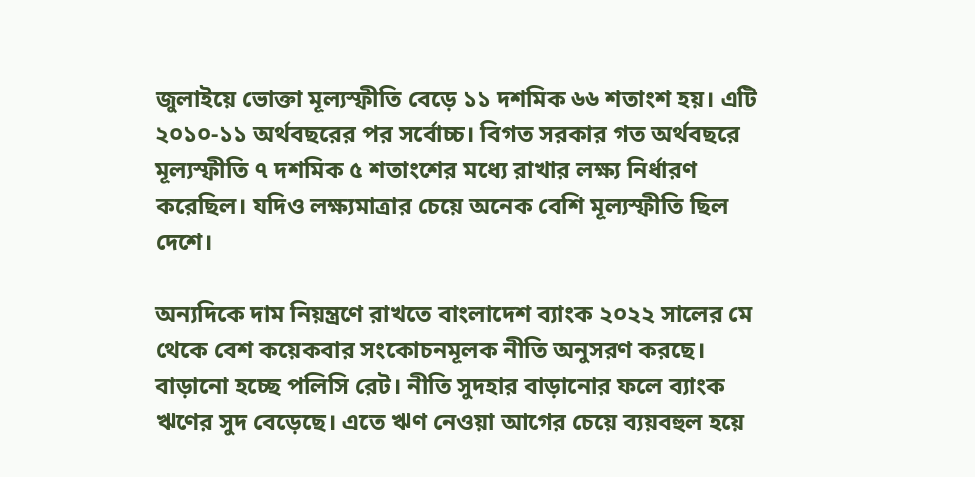জুলাইয়ে ভোক্তা মূল্যস্ফীতি বেড়ে ১১ দশমিক ৬৬ শতাংশ হয়। এটি ২০১০-১১ অর্থবছরের পর সর্বোচ্চ। বিগত সরকার গত অর্থবছরে মূল্যস্ফীতি ৭ দশমিক ৫ শতাংশের মধ্যে রাখার লক্ষ্য নির্ধারণ করেছিল। যদিও লক্ষ্যমাত্রার চেয়ে অনেক বেশি মূল্যস্ফীতি ছিল দেশে।

অন্যদিকে দাম নিয়ন্ত্রণে রাখতে বাংলাদেশ ব্যাংক ২০২২ সালের মে থেকে বেশ কয়েকবার সংকোচনমূলক নীতি অনুসরণ করছে। বাড়ানো হচ্ছে পলিসি রেট। নীতি সুদহার বাড়ানোর ফলে ব্যাংক ঋণের সুদ বেড়েছে। এতে ঋণ নেওয়া আগের চেয়ে ব্যয়বহুল হয়ে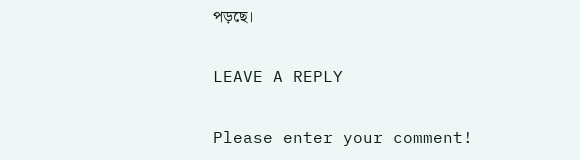পড়ছে।

LEAVE A REPLY

Please enter your comment!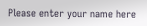Please enter your name here